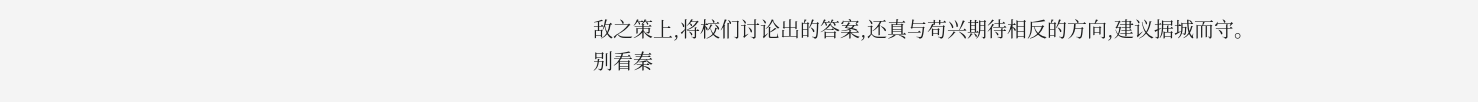敌之策上,将校们讨论出的答案,还真与苟兴期待相反的方向,建议据城而守。
别看秦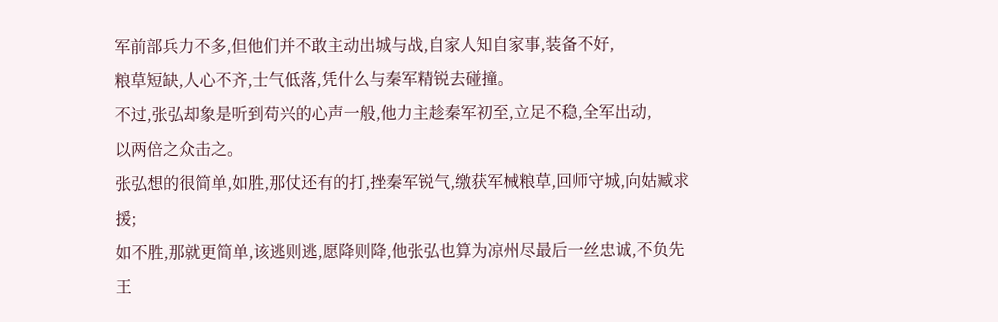军前部兵力不多,但他们并不敢主动出城与战,自家人知自家事,装备不好,
粮草短缺,人心不齐,士气低落,凭什么与秦军精锐去碰撞。
不过,张弘却象是听到苟兴的心声一般,他力主趁秦军初至,立足不稳,全军出动,
以两倍之众击之。
张弘想的很简单,如胜,那仗还有的打,挫秦军锐气,缴获军械粮草,回师守城,向姑臧求援;
如不胜,那就更简单,该逃则逃,愿降则降,他张弘也算为凉州尽最后一丝忠诚,不负先王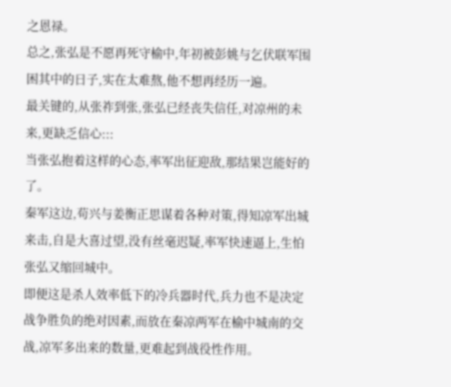之恩禄。
总之,张弘是不愿再死守榆中,年初被彭姚与乞伏联军围困其中的日子,实在太难熬,他不想再经历一遍。
最关键的,从张祚到张,张弘已经丧失信任,对凉州的未来,更缺乏信心:::
当张弘抱着这样的心态,率军出征迎敌,那结果岂能好的了。
秦军这边,苟兴与姜衡正思谋着各种对策,得知凉军出城来击,自是大喜过望,没有丝毫迟疑,率军快速逼上,生怕张弘又缩回城中。
即便这是杀人效率低下的冷兵器时代,兵力也不是决定战争胜负的绝对因素,而放在秦凉两军在榆中城南的交战,凉军多出来的数量,更难起到战役性作用。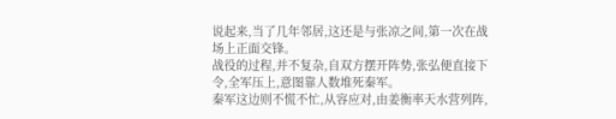说起来,当了几年邻居,这还是与张凉之间,第一次在战场上正面交锋。
战役的过程,并不复杂,自双方摆开阵势,张弘便直接下令,全军压上,意图靠人数堆死秦军。
秦军这边则不慌不忙,从容应对,由姜衡率天水营列阵,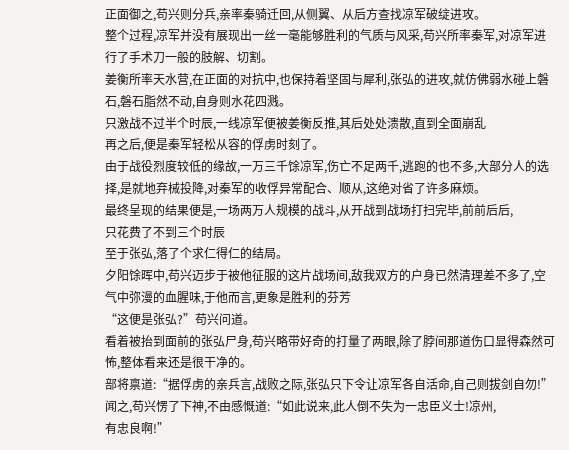正面御之,苟兴则分兵,亲率秦骑迁回,从侧翼、从后方查找凉军破绽进攻。
整个过程,凉军并没有展现出一丝一毫能够胜利的气质与风采,苟兴所率秦军,对凉军进行了手术刀一般的肢解、切割。
姜衡所率天水营,在正面的对抗中,也保持着坚固与犀利,张弘的进攻,就仿佛弱水碰上磐石,磐石脂然不动,自身则水花四溅。
只激战不过半个时辰,一线凉军便被姜衡反推,其后处处溃散,直到全面崩乱
再之后,便是秦军轻松从容的俘虏时刻了。
由于战役烈度较低的缘故,一万三千馀凉军,伤亡不足两千,逃跑的也不多,大部分人的选择,是就地弃械投降,对秦军的收俘异常配合、顺从,这绝对省了许多麻烦。
最终呈现的结果便是,一场两万人规模的战斗,从开战到战场打扫完毕,前前后后,
只花费了不到三个时辰
至于张弘,落了个求仁得仁的结局。
夕阳馀晖中,苟兴迈步于被他征服的这片战场间,敌我双方的户身已然清理差不多了,空气中弥漫的血腥味,于他而言,更象是胜利的芬芳
“这便是张弘?”苟兴问道。
看着被抬到面前的张弘尸身,苟兴略带好奇的打量了两眼,除了脖间那道伤口显得森然可怖,整体看来还是很干净的。
部将禀道:“据俘虏的亲兵言,战败之际,张弘只下令让凉军各自活命,自己则拔剑自勿!”
闻之,苟兴愣了下神,不由感慨道:“如此说来,此人倒不失为一忠臣义士!凉州,
有忠良啊!”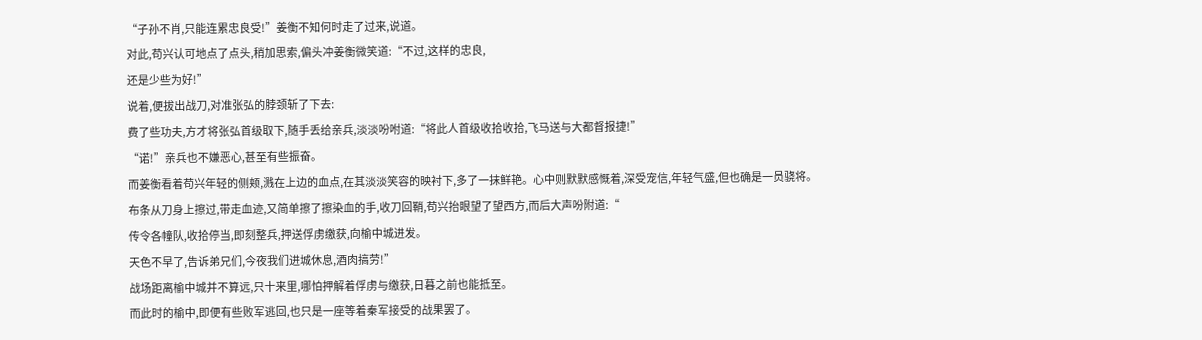“子孙不肖,只能连累忠良受!”姜衡不知何时走了过来,说道。
对此,苟兴认可地点了点头,稍加思索,偏头冲姜衡微笑道:“不过,这样的忠良,
还是少些为好!”
说着,便拔出战刀,对准张弘的脖颈斩了下去:
费了些功夫,方才将张弘首级取下,随手丢给亲兵,淡淡吩咐道:“将此人首级收拾收拾,飞马送与大都督报捷!”
“诺!”亲兵也不嫌恶心,甚至有些振奋。
而姜衡看着苟兴年轻的侧颊,溅在上边的血点,在其淡淡笑容的映衬下,多了一抹鲜艳。心中则默默感慨着,深受宠信,年轻气盛,但也确是一员骁将。
布条从刀身上擦过,带走血迹,又简单擦了擦染血的手,收刀回鞘,苟兴抬眼望了望西方,而后大声吩附道:“
传令各幢队,收拾停当,即刻整兵,押送俘虏缴获,向榆中城进发。
天色不早了,告诉弟兄们,今夜我们进城休息,酒肉搞劳!”
战场距离榆中城并不算远,只十来里,哪怕押解着俘虏与缴获,日暮之前也能抵至。
而此时的榆中,即便有些败军逃回,也只是一座等着秦军接受的战果罢了。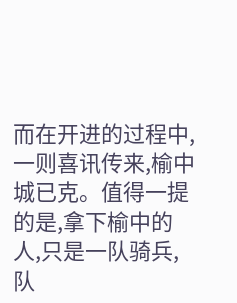而在开进的过程中,一则喜讯传来,榆中城已克。值得一提的是,拿下榆中的人,只是一队骑兵,队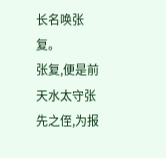长名唤张复。
张复,便是前天水太守张先之侄,为报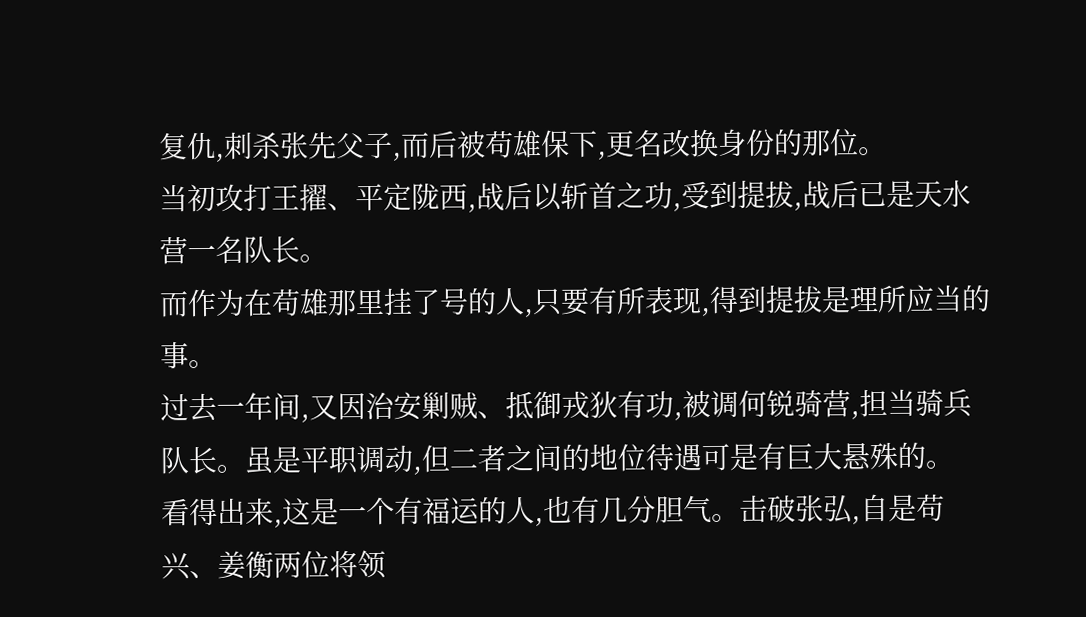复仇,刺杀张先父子,而后被苟雄保下,更名改换身份的那位。
当初攻打王擢、平定陇西,战后以斩首之功,受到提拔,战后已是天水营一名队长。
而作为在苟雄那里挂了号的人,只要有所表现,得到提拔是理所应当的事。
过去一年间,又因治安剿贼、抵御戎狄有功,被调何锐骑营,担当骑兵队长。虽是平职调动,但二者之间的地位待遇可是有巨大悬殊的。
看得出来,这是一个有福运的人,也有几分胆气。击破张弘,自是苟兴、姜衡两位将领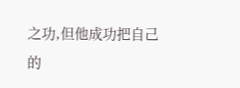之功,但他成功把自己的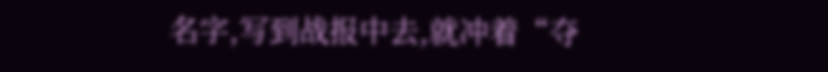名字,写到战报中去,就冲着“夺